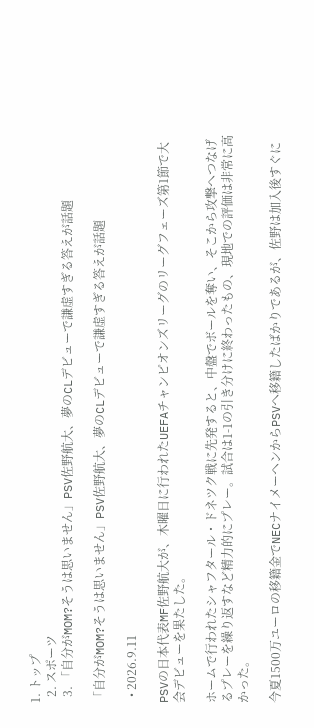1. トップ
  2. スポーツ
  3. 「自分がMOM?そうは思いません」PSV佐野航大、夢のCLデビューで謙虚すぎる答えが話題

「自分がMOM?そうは思いません」PSV佐野航大、夢のCLデビューで謙虚すぎる答えが話題

  • 2026.9.11

PSVの日本代表MF佐野航大が、木曜日に行われたUEFAチャンピオンズリーグのリーグフェーズ第1節で大会デビューを果たした。

ホームで行われたシャフタール・ドネツク戦に先発すると、中盤でボールを奪い、そこから攻撃へつなげるプレーを繰り返すなど精力的にプレー。試合は1-1の引き分けに終わったもの、現地での評価は非常に高かった。

今夏1500万ユーロの移籍金でNECナイメーヘンからPSVへ移籍したばかりであるが、佐野は加入後すぐに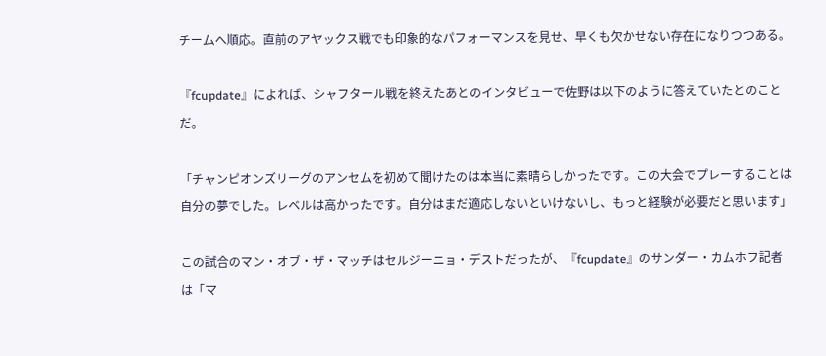チームへ順応。直前のアヤックス戦でも印象的なパフォーマンスを見せ、早くも欠かせない存在になりつつある。

『fcupdate』によれば、シャフタール戦を終えたあとのインタビューで佐野は以下のように答えていたとのことだ。

「チャンピオンズリーグのアンセムを初めて聞けたのは本当に素晴らしかったです。この大会でプレーすることは自分の夢でした。レベルは高かったです。自分はまだ適応しないといけないし、もっと経験が必要だと思います」

この試合のマン・オブ・ザ・マッチはセルジーニョ・デストだったが、『fcupdate』のサンダー・カムホフ記者は「マ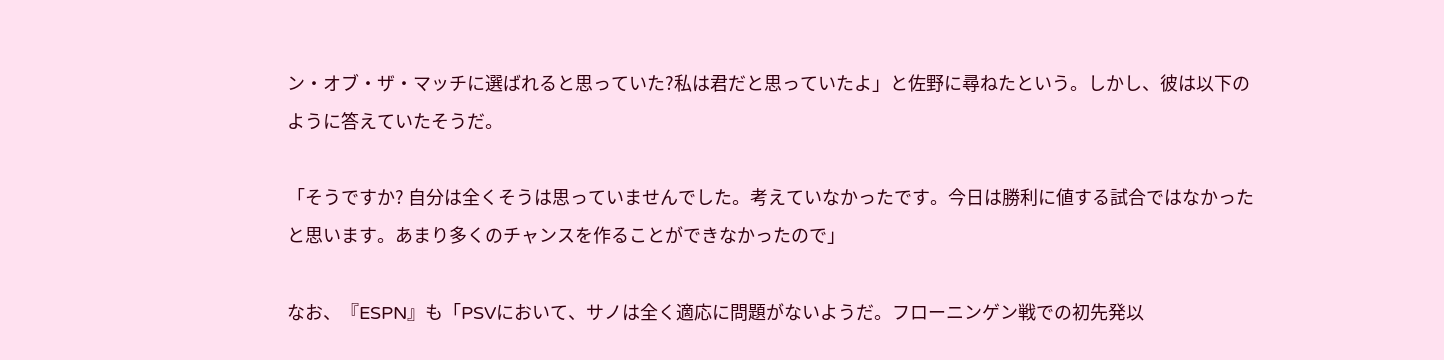ン・オブ・ザ・マッチに選ばれると思っていた?私は君だと思っていたよ」と佐野に尋ねたという。しかし、彼は以下のように答えていたそうだ。

「そうですか? 自分は全くそうは思っていませんでした。考えていなかったです。今日は勝利に値する試合ではなかったと思います。あまり多くのチャンスを作ることができなかったので」

なお、『ESPN』も「PSVにおいて、サノは全く適応に問題がないようだ。フローニンゲン戦での初先発以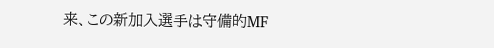来、この新加入選手は守備的MF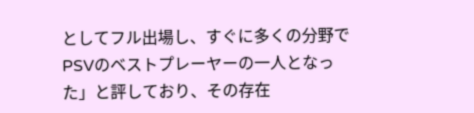としてフル出場し、すぐに多くの分野でPSVのベストプレーヤーの一人となった」と評しており、その存在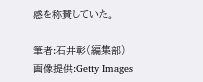感を称賛していた。

筆者:石井彰(編集部)
画像提供:Getty Images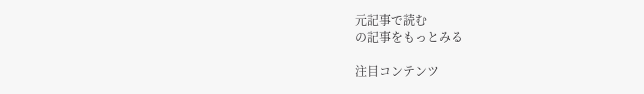元記事で読む
の記事をもっとみる

注目コンテンツ